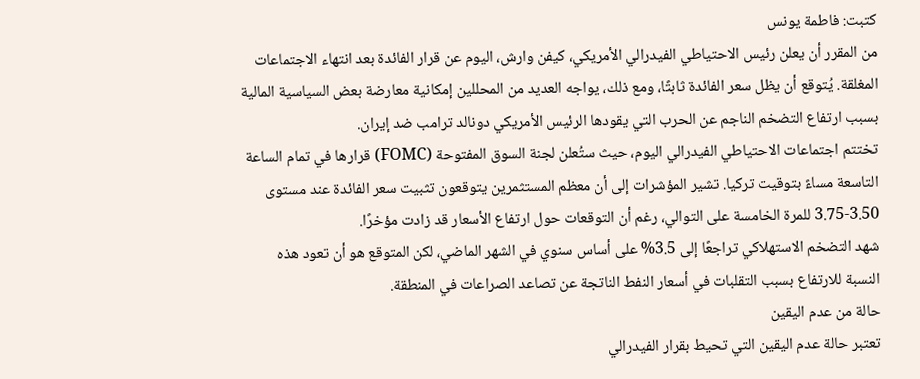كتبت: فاطمة يونس
من المقرر أن يعلن رئيس الاحتياطي الفيدرالي الأمريكي، كيفن وارش، اليوم عن قرار الفائدة بعد انتهاء الاجتماعات المغلقة. يُتوقع أن يظل سعر الفائدة ثابتًا، ومع ذلك، يواجه العديد من المحللين إمكانية معارضة بعض السياسية المالية بسبب ارتفاع التضخم الناجم عن الحرب التي يقودها الرئيس الأمريكي دونالد ترامب ضد إيران.
تختتم اجتماعات الاحتياطي الفيدرالي اليوم، حيث ستُعلن لجنة السوق المفتوحة (FOMC) قرارها في تمام الساعة التاسعة مساءً بتوقيت تركيا. تشير المؤشرات إلى أن معظم المستثمرين يتوقعون تثبيت سعر الفائدة عند مستوى 3.50-3.75 للمرة الخامسة على التوالي، رغم أن التوقعات حول ارتفاع الأسعار قد زادت مؤخرًا.
شهد التضخم الاستهلاكي تراجعًا إلى 3.5% على أساس سنوي في الشهر الماضي، لكن المتوقع هو أن تعود هذه النسبة للارتفاع بسبب التقلبات في أسعار النفط الناتجة عن تصاعد الصراعات في المنطقة.
حالة من عدم اليقين
تعتبر حالة عدم اليقين التي تحيط بقرار الفيدرالي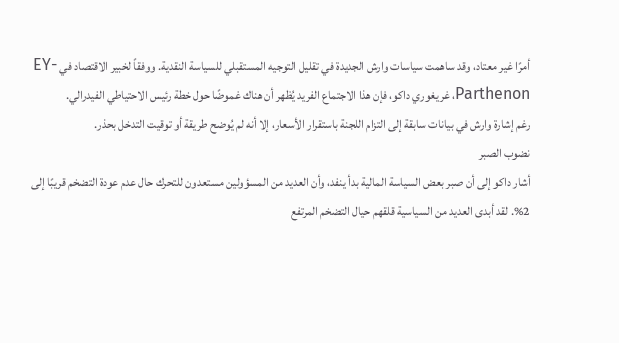أمرًا غير معتاد، وقد ساهمت سياسات وارش الجديدة في تقليل التوجيه المستقبلي للسياسة النقدية. ووفقاً لخبير الاقتصاد في EY-Parthenon، غريغوري داكو، فإن هذا الاجتماع الفريد يُظهر أن هناك غموضًا حول خطة رئيس الاحتياطي الفيدرالي.
رغم إشارة وارش في بيانات سابقة إلى التزام اللجنة باستقرار الأسعار، إلا أنه لم يُوضح طريقة أو توقيت التدخل بحذر.
نضوب الصبر
أشار داكو إلى أن صبر بعض السياسة المالية بدأ ينفد، وأن العديد من المسؤولين مستعدون للتحرك حال عدم عودة التضخم قريبًا إلى 2%. لقد أبدى العديد من السياسية قلقهم حيال التضخم المرتفع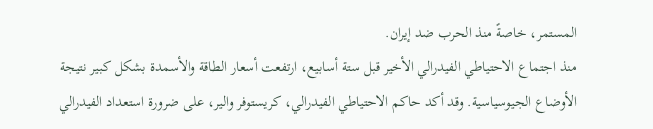المستمر، خاصةً منذ الحرب ضد إيران.
منذ اجتماع الاحتياطي الفيدرالي الأخير قبل ستة أسابيع، ارتفعت أسعار الطاقة والأسمدة بشكل كبير نتيجة الأوضاع الجيوسياسية. وقد أكد حاكم الاحتياطي الفيدرالي، كريستوفر والير، على ضرورة استعداد الفيدرالي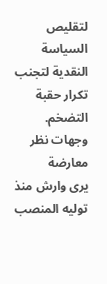لتقليص السياسة النقدية لتجنب تكرار حقبة التضخم.
وجهات نظر معارضة
يرى وارش منذ توليه المنصب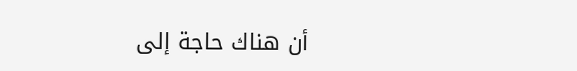أن هناك حاجة إلى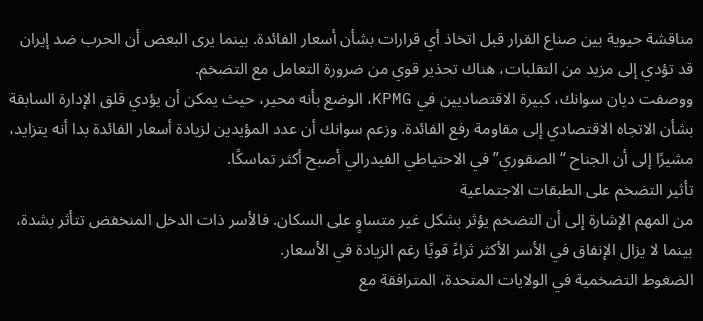مناقشة حيوية بين صناع القرار قبل اتخاذ أي قرارات بشأن أسعار الفائدة. بينما يرى البعض أن الحرب ضد إيران قد تؤدي إلى مزيد من التقلبات، هناك تحذير قوي من ضرورة التعامل مع التضخم.
ووصفت ديان سوانك، كبيرة الاقتصاديين في KPMG، الوضع بأنه محير، حيث يمكن أن يؤدي قلق الإدارة السابقة بشأن الاتجاه الاقتصادي إلى مقاومة رفع الفائدة. وزعم سوانك أن عدد المؤيدين لزيادة أسعار الفائدة بدا أنه يتزايد، مشيرًا إلى أن الجناح “الصقوري” في الاحتياطي الفيدرالي أصبح أكثر تماسكًا.
تأثير التضخم على الطبقات الاجتماعية
من المهم الإشارة إلى أن التضخم يؤثر بشكل غير متساوٍ على السكان. فالأسر ذات الدخل المنخفض تتأثر بشدة، بينما لا يزال الإنفاق في الأسر الأكثر ثراءً قويًا رغم الزيادة في الأسعار.
الضغوط التضخمية في الولايات المتحدة، المترافقة مع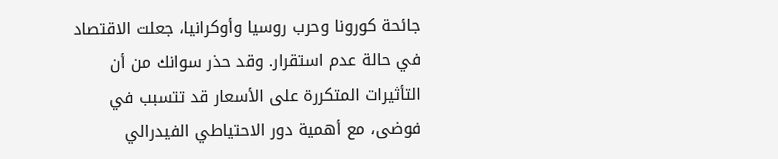جائحة كورونا وحرب روسيا وأوكرانيا، جعلت الاقتصاد في حالة عدم استقرار. وقد حذر سوانك من أن التأثيرات المتكررة على الأسعار قد تتسبب في فوضى، مع أهمية دور الاحتياطي الفيدرالي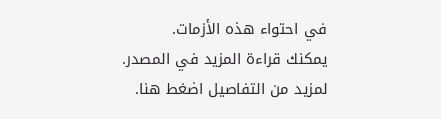في احتواء هذه الأزمات.
يمكنك قراءة المزيد في المصدر.
لمزيد من التفاصيل اضغط هنا.